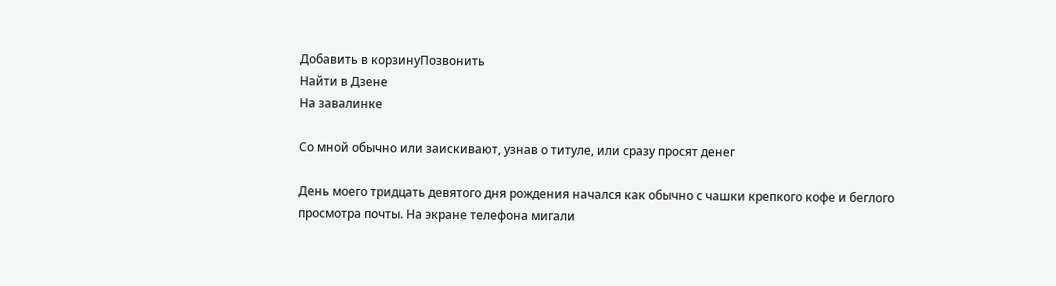Добавить в корзинуПозвонить
Найти в Дзене
На завалинке

Со мной обычно или заискивают, узнав о титуле, или сразу просят денег

День моего тридцать девятого дня рождения начался как обычно с чашки крепкого кофе и беглого просмотра почты. На экране телефона мигали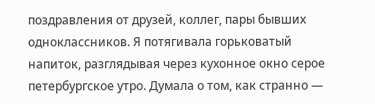поздравления от друзей, коллег, пары бывших одноклассников. Я потягивала горьковатый напиток, разглядывая через кухонное окно серое петербургское утро. Думала о том, как странно —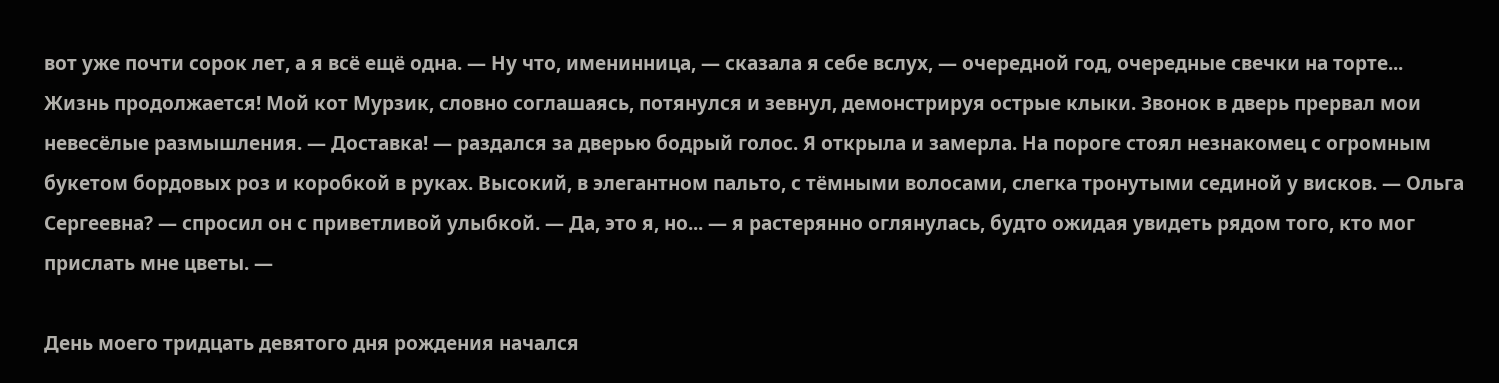вот уже почти сорок лет, а я всё ещё одна. — Ну что, именинница, — сказала я себе вслух, — очередной год, очередные свечки на торте... Жизнь продолжается! Мой кот Мурзик, словно соглашаясь, потянулся и зевнул, демонстрируя острые клыки. Звонок в дверь прервал мои невесёлые размышления. — Доставка! — раздался за дверью бодрый голос. Я открыла и замерла. На пороге стоял незнакомец с огромным букетом бордовых роз и коробкой в руках. Высокий, в элегантном пальто, с тёмными волосами, слегка тронутыми сединой у висков. — Ольга Сергеевна? — спросил он с приветливой улыбкой. — Да, это я, но... — я растерянно оглянулась, будто ожидая увидеть рядом того, кто мог прислать мне цветы. —

День моего тридцать девятого дня рождения начался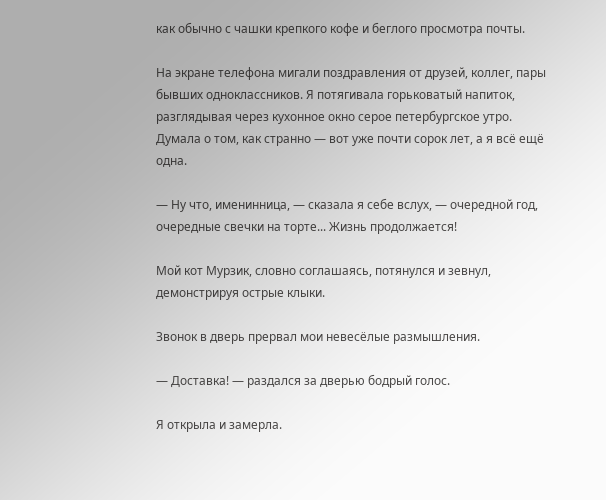как обычно с чашки крепкого кофе и беглого просмотра почты.

На экране телефона мигали поздравления от друзей, коллег, пары бывших одноклассников. Я потягивала горьковатый напиток, разглядывая через кухонное окно серое петербургское утро. Думала о том, как странно — вот уже почти сорок лет, а я всё ещё одна.

— Ну что, именинница, — сказала я себе вслух, — очередной год, очередные свечки на торте... Жизнь продолжается!

Мой кот Мурзик, словно соглашаясь, потянулся и зевнул, демонстрируя острые клыки.

Звонок в дверь прервал мои невесёлые размышления.

— Доставка! — раздался за дверью бодрый голос.

Я открыла и замерла.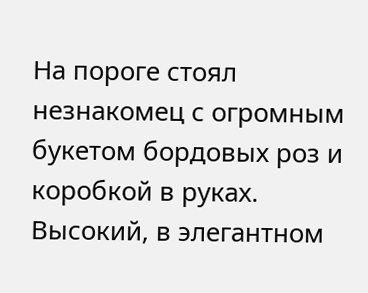На пороге стоял незнакомец с огромным букетом бордовых роз и коробкой в руках. Высокий, в элегантном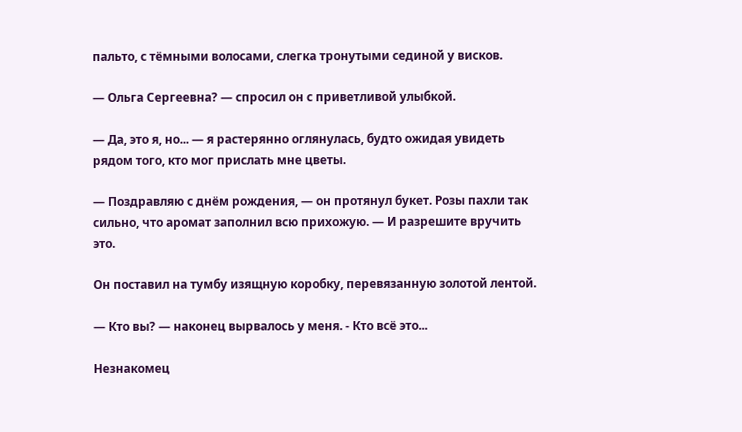пальто, с тёмными волосами, слегка тронутыми сединой у висков.

— Ольга Сергеевна? — спросил он с приветливой улыбкой.

— Да, это я, но... — я растерянно оглянулась, будто ожидая увидеть рядом того, кто мог прислать мне цветы.

— Поздравляю с днём рождения, — он протянул букет. Розы пахли так сильно, что аромат заполнил всю прихожую. — И разрешите вручить это.

Он поставил на тумбу изящную коробку, перевязанную золотой лентой.

— Кто вы? — наконец вырвалось у меня. - Кто всё это...

Незнакомец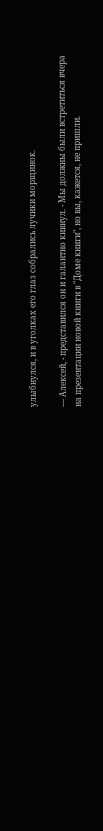улыбнулся, и в уголках его глаз собрались лучики морщинок.

— Алексей, - представился он и галантно кивнул. - Мы должны были встретиться вчера на презентации новой книги в "Доме книги", но вы, кажется, не пришли.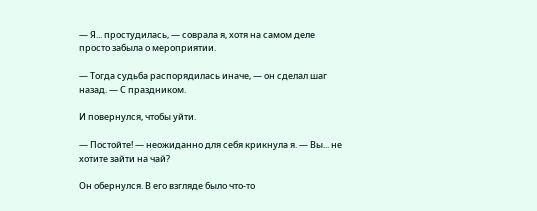— Я... простудилась, — соврала я, хотя на самом деле просто забыла о мероприятии.

— Тогда судьба распорядилась иначе, — он сделал шаг назад. — С праздником.

И повернулся, чтобы уйти.

— Постойте! — неожиданно для себя крикнула я. — Вы... не хотите зайти на чай?

Он обернулся. В его взгляде было что-то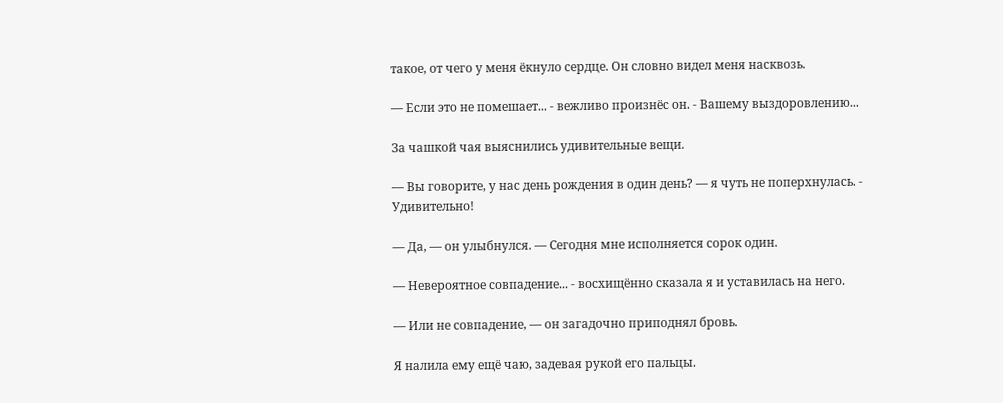такое, от чего у меня ёкнуло сердце. Он словно видел меня насквозь.

— Если это не помешает... - вежливо произнёс он. - Вашему выздоровлению...

За чашкой чая выяснились удивительные вещи.

— Вы говорите, у нас день рождения в один день? — я чуть не поперхнулась. - Удивительно!

— Да, — он улыбнулся. — Сегодня мне исполняется сорок один.

— Невероятное совпадение... - восхищённо сказала я и уставилась на него.

— Или не совпадение, — он загадочно приподнял бровь.

Я налила ему ещё чаю, задевая рукой его пальцы.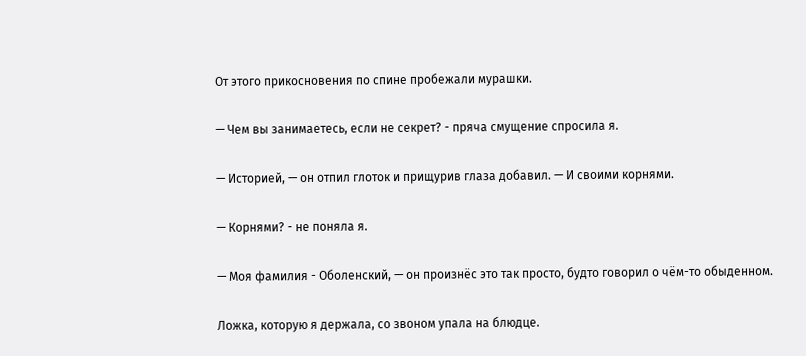От этого прикосновения по спине пробежали мурашки.

— Чем вы занимаетесь, если не секрет? - пряча смущение спросила я.

— Историей, — он отпил глоток и прищурив глаза добавил. — И своими корнями.

— Корнями? - не поняла я.

— Моя фамилия - Оболенский, — он произнёс это так просто, будто говорил о чём-то обыденном.

Ложка, которую я держала, со звоном упала на блюдце.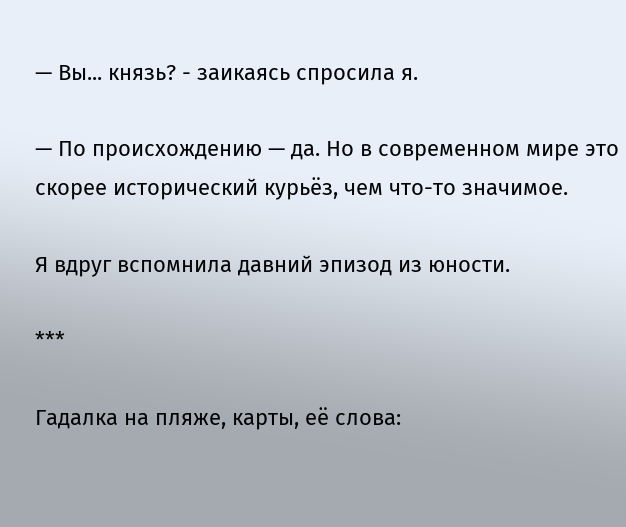— Вы... князь? - заикаясь спросила я.

— По происхождению — да. Но в современном мире это скорее исторический курьёз, чем что-то значимое.

Я вдруг вспомнила давний эпизод из юности.

***

Гадалка на пляже, карты, её слова: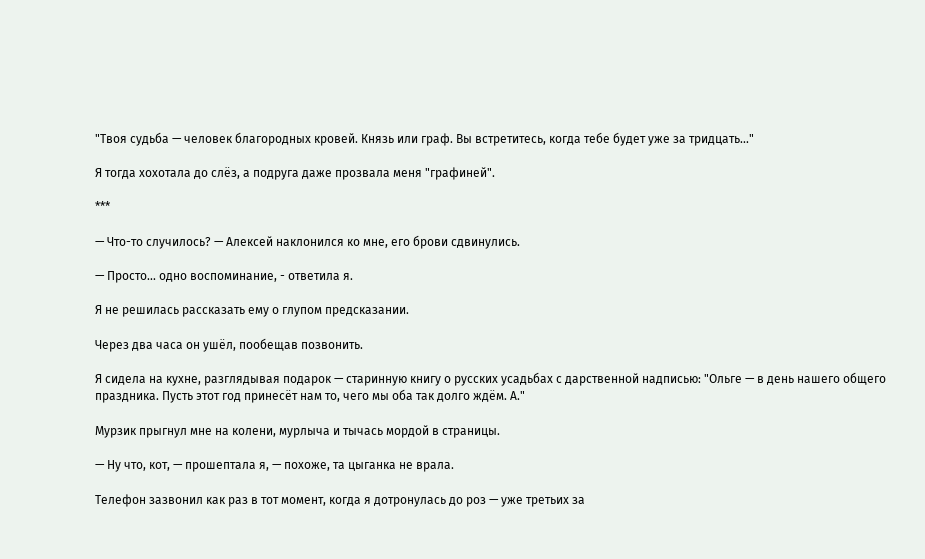"Твоя судьба — человек благородных кровей. Князь или граф. Вы встретитесь, когда тебе будет уже за тридцать..."

Я тогда хохотала до слёз, а подруга даже прозвала меня "графиней".

***

— Что-то случилось? — Алексей наклонился ко мне, его брови сдвинулись.

— Просто... одно воспоминание, - ответила я.

Я не решилась рассказать ему о глупом предсказании.

Через два часа он ушёл, пообещав позвонить.

Я сидела на кухне, разглядывая подарок — старинную книгу о русских усадьбах с дарственной надписью: "Ольге — в день нашего общего праздника. Пусть этот год принесёт нам то, чего мы оба так долго ждём. А."

Мурзик прыгнул мне на колени, мурлыча и тычась мордой в страницы.

— Ну что, кот, — прошептала я, — похоже, та цыганка не врала.

Телефон зазвонил как раз в тот момент, когда я дотронулась до роз — уже третьих за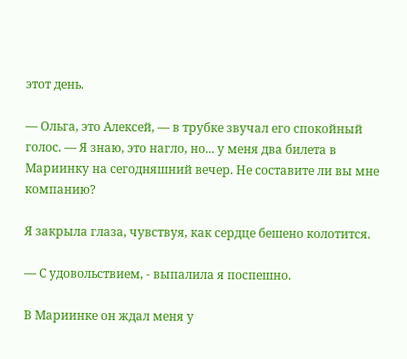этот день.

— Ольга, это Алексей, — в трубке звучал его спокойный голос. — Я знаю, это нагло, но... у меня два билета в Мариинку на сегодняшний вечер. Не составите ли вы мне компанию?

Я закрыла глаза, чувствуя, как сердце бешено колотится.

— С удовольствием, - выпалила я поспешно.

В Мариинке он ждал меня у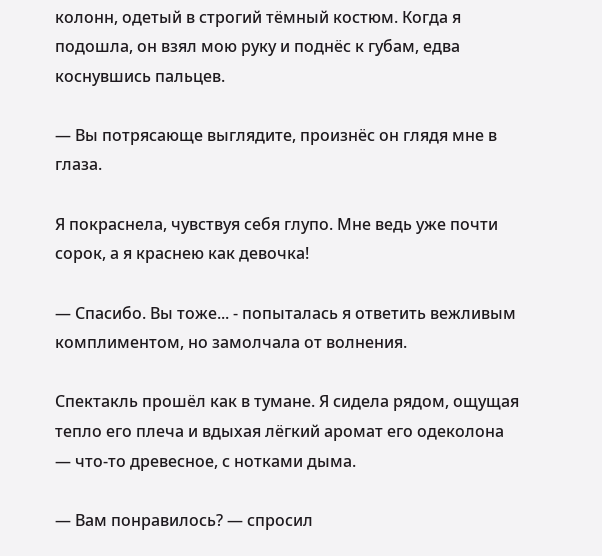колонн, одетый в строгий тёмный костюм. Когда я подошла, он взял мою руку и поднёс к губам, едва коснувшись пальцев.

— Вы потрясающе выглядите, произнёс он глядя мне в глаза.

Я покраснела, чувствуя себя глупо. Мне ведь уже почти сорок, а я краснею как девочка!

— Спасибо. Вы тоже... - попыталась я ответить вежливым комплиментом, но замолчала от волнения.

Спектакль прошёл как в тумане. Я сидела рядом, ощущая тепло его плеча и вдыхая лёгкий аромат его одеколона — что-то древесное, с нотками дыма.

— Вам понравилось? — спросил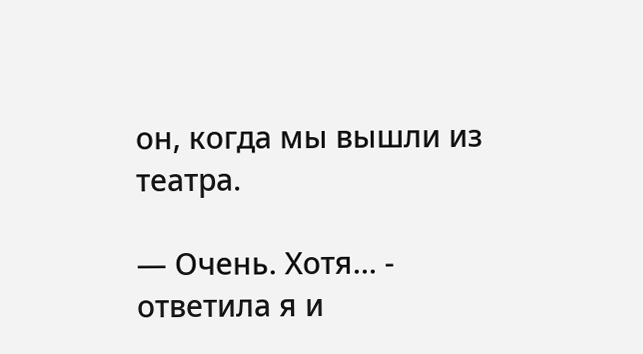он, когда мы вышли из театра.

— Очень. Хотя... - ответила я и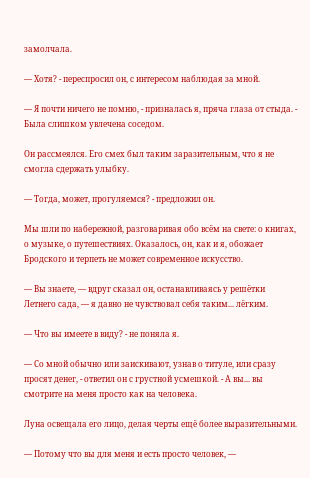замолчала.

— Хотя? - переспросил он, с интересом наблюдая за мной.

— Я почти ничего не помню, - призналась я, пряча глаза от стыда. - Была слишком увлечена соседом.

Он рассмеялся. Его смех был таким заразительным, что я не смогла сдержать улыбку.

— Тогда, может, прогуляемся? - предложил он.

Мы шли по набережной, разговаривая обо всём на свете: о книгах, о музыке, о путешествиях. Оказалось, он, как и я, обожает Бродского и терпеть не может современное искусство.

— Вы знаете, — вдруг сказал он, останавливаясь у решётки Летнего сада, — я давно не чувствовал себя таким... лёгким.

— Что вы имеете в виду? - не поняла я.

— Со мной обычно или заискивают, узнав о титуле, или сразу просят денег, - ответил он с грустной усмешкой. - А вы... вы смотрите на меня просто как на человека.

Луна освещала его лицо, делая черты ещё более выразительными.

— Потому что вы для меня и есть просто человек, —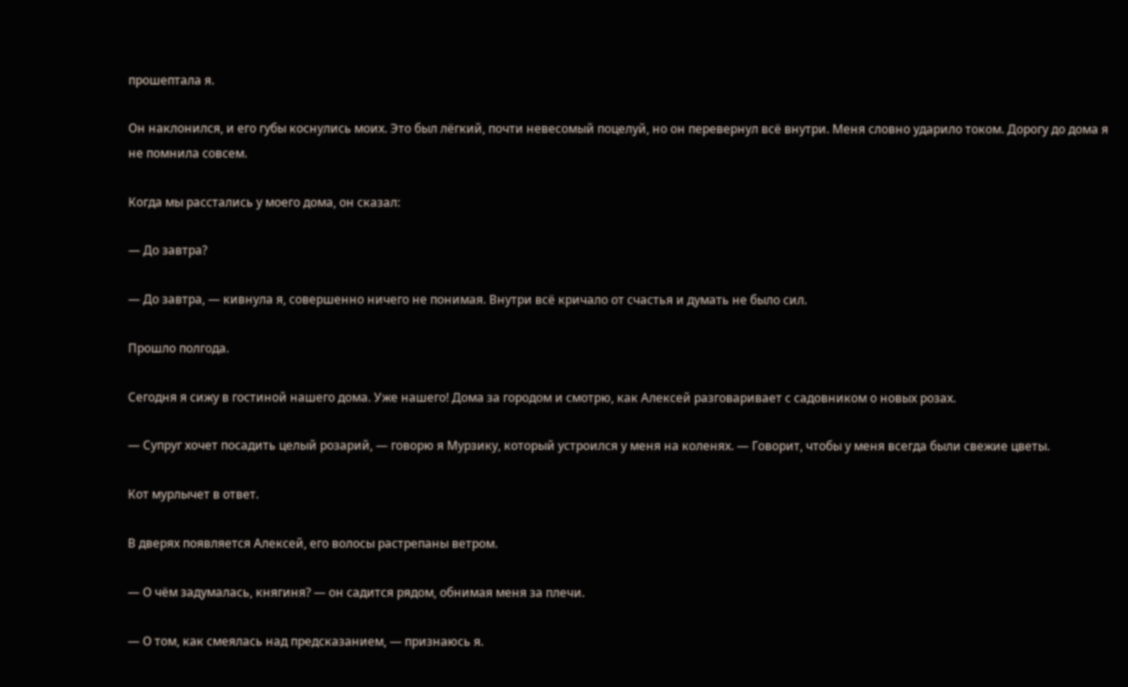прошептала я.

Он наклонился, и его губы коснулись моих. Это был лёгкий, почти невесомый поцелуй, но он перевернул всё внутри. Меня словно ударило током. Дорогу до дома я не помнила совсем.

Когда мы расстались у моего дома, он сказал:

— До завтра?

— До завтра, — кивнула я, совершенно ничего не понимая. Внутри всё кричало от счастья и думать не было сил.

Прошло полгода.

Сегодня я сижу в гостиной нашего дома. Уже нашего! Дома за городом и смотрю, как Алексей разговаривает с садовником о новых розах.

— Супруг хочет посадить целый розарий, — говорю я Мурзику, который устроился у меня на коленях. — Говорит, чтобы у меня всегда были свежие цветы.

Кот мурлычет в ответ.

В дверях появляется Алексей, его волосы растрепаны ветром.

— О чём задумалась, княгиня? — он садится рядом, обнимая меня за плечи.

— О том, как смеялась над предсказанием, — признаюсь я.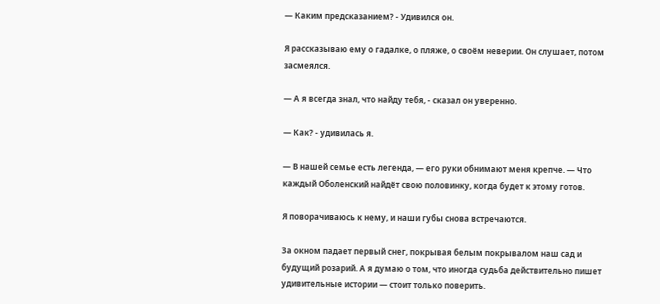— Каким предсказанием? - Удивился он.

Я рассказываю ему о гадалке, о пляже, о своём неверии. Он слушает, потом засмеялся.

— А я всегда знал, что найду тебя, - сказал он уверенно.

— Как? - удивилась я.

— В нашей семье есть легенда, — его руки обнимают меня крепче. — Что каждый Оболенский найдёт свою половинку, когда будет к этому готов.

Я поворачиваюсь к нему, и наши губы снова встречаются.

За окном падает первый снег, покрывая белым покрывалом наш сад и будущий розарий. А я думаю о том, что иногда судьба действительно пишет удивительные истории — стоит только поверить.